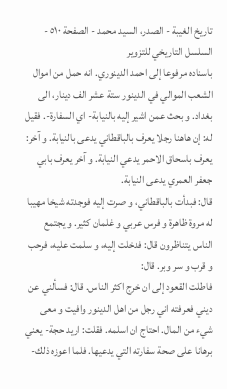تاريخ الغيبة - الصدر، السيد محمد - الصفحة ٥١٠ - السلسل التاريخي للتزوير
باسناده مرفوعا إلى احمد الدينوري. انه حمل من اموال الشعب الموالي في الدينور ستة عشر الف دينار، الى بغداد. و بحث عمن اشير إليه بالنيابة- اي السفارة-. فقيل له: إن هاهنا رجلا يعرف بالباقطاني يدعى بالنيابة. و آخر: يعرف باسحاق الاحمر يدعي النيابة. و آخر يعرف بابي جعفر العمري يدعى النيابة.
قال: فبدأت بالباقطاني، و صرت إليه فوجدته شيخا مهيبا له مروة ظاهرة و فرس عربي و غلمان كثير. و يجتمع الناس يتناظرون قال: فدخلت إليه، و سلمت عليه، فرحب و قرب و سر وبر. قال:
فاطلت القعود إلى ان خرج اكثر الناس. قال: فسألني عن ديني فعرفته اني رجل من اهل الدينور وافيت و معى شيء من المال. احتاج ان اسلمه. فقلت: اريد حجة- يعني برهانا على صحة سفارته التي يدعيها. فلما اعوزه ذلك-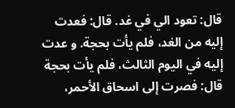قال: تعود الي في غد. قال: فعدت إليه من الغد، فلم يأت بحجة. و عدت إليه في اليوم الثالث، فلم يأت بحجة قال: فصرت إلى اسحاق الأحمر،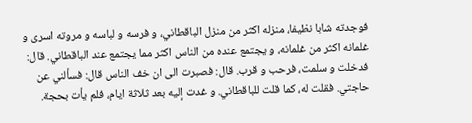فوجدته شابا نظيفا، منزله اكثر من منزل الباقطاني، و فرسه و لباسه و مروته اسرى و غلمانه اكثر من غلمانه، و يجتمع عنده من الناس اكثر مما يجتمع عند الباقطاني. قال:
فدخلت و سلمت، فرحب و قرب. قال: فصبرت الى ان خف الناس قال: فسألني عن حاجتي. فقلت له، كما قلت للباقطاني. و غدت إليه بعد ثلاثة ايام، فلم يأت بحجة.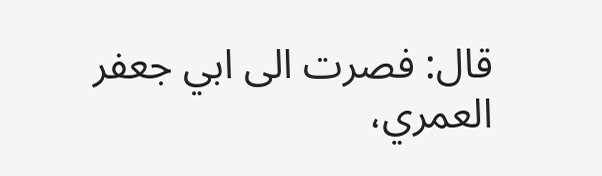قال: فصرت الى ابي جعفر العمري،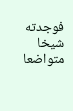فوجدته شيخا متواضعا